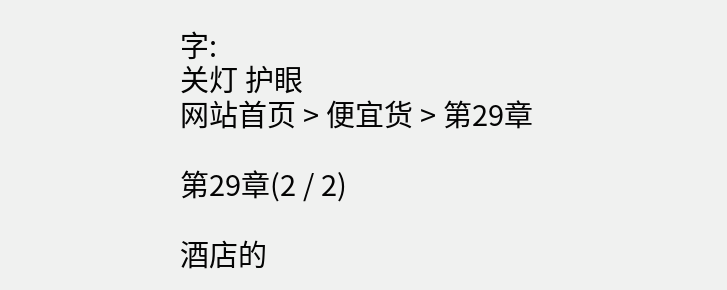字:
关灯 护眼
网站首页 > 便宜货 > 第29章

第29章(2 / 2)

酒店的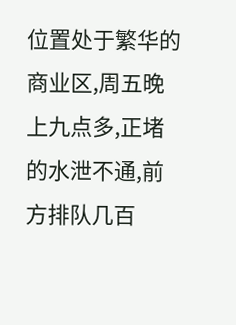位置处于繁华的商业区,周五晚上九点多,正堵的水泄不通,前方排队几百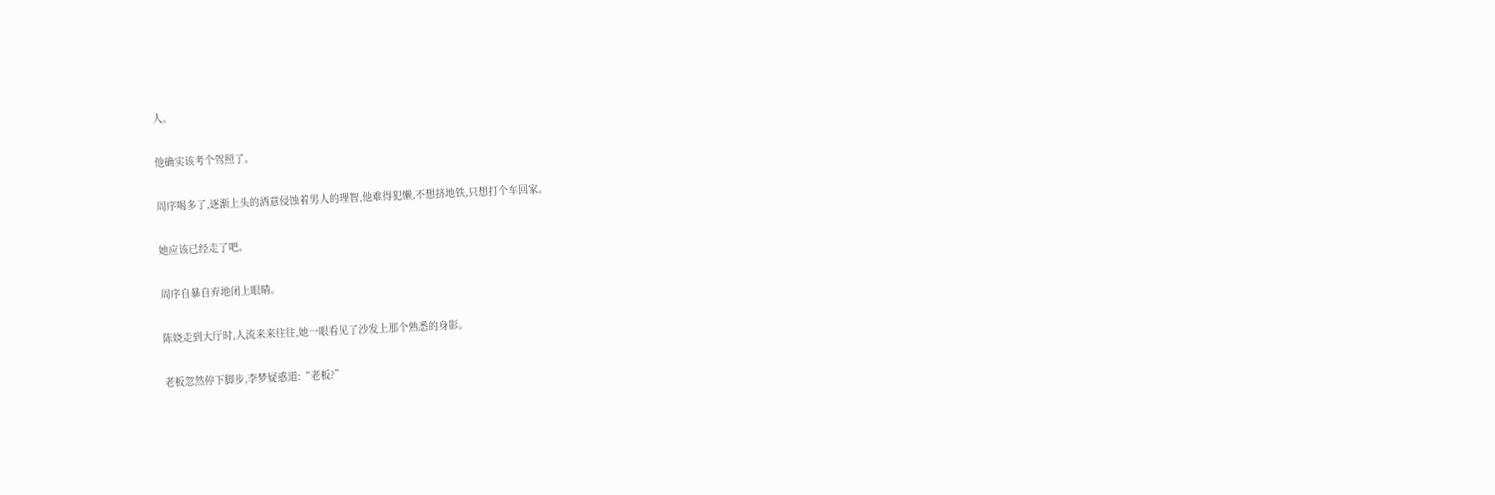人。

他确实该考个驾照了。

周序喝多了,逐渐上头的酒意侵蚀着男人的理智,他难得犯懒,不想挤地铁,只想打个车回家。

她应该已经走了吧。

周序自暴自弃地闭上眼睛。

陈娆走到大厅时,人流来来往往,她一眼看见了沙发上那个熟悉的身影。

老板忽然停下脚步,李梦疑惑道:“老板?”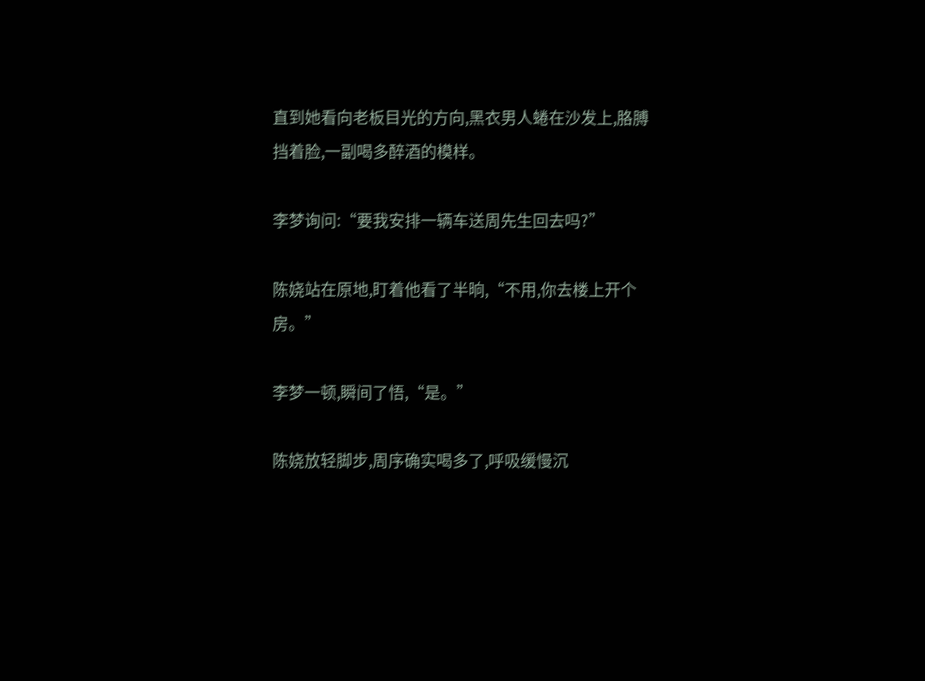直到她看向老板目光的方向,黑衣男人蜷在沙发上,胳膊挡着脸,一副喝多醉酒的模样。

李梦询问:“要我安排一辆车送周先生回去吗?”

陈娆站在原地,盯着他看了半晌,“不用,你去楼上开个房。”

李梦一顿,瞬间了悟,“是。”

陈娆放轻脚步,周序确实喝多了,呼吸缓慢沉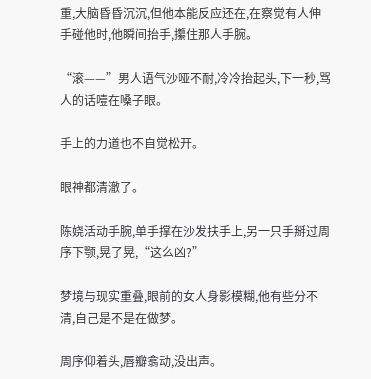重,大脑昏昏沉沉,但他本能反应还在,在察觉有人伸手碰他时,他瞬间抬手,攥住那人手腕。

“滚——”男人语气沙哑不耐,冷冷抬起头,下一秒,骂人的话噎在嗓子眼。

手上的力道也不自觉松开。

眼神都清澈了。

陈娆活动手腕,单手撑在沙发扶手上,另一只手掰过周序下颚,晃了晃,“这么凶?”

梦境与现实重叠,眼前的女人身影模糊,他有些分不清,自己是不是在做梦。

周序仰着头,唇瓣翕动,没出声。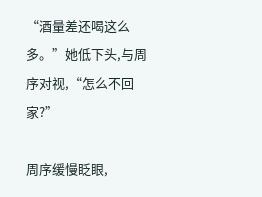“酒量差还喝这么多。”她低下头,与周序对视,“怎么不回家?”

周序缓慢眨眼,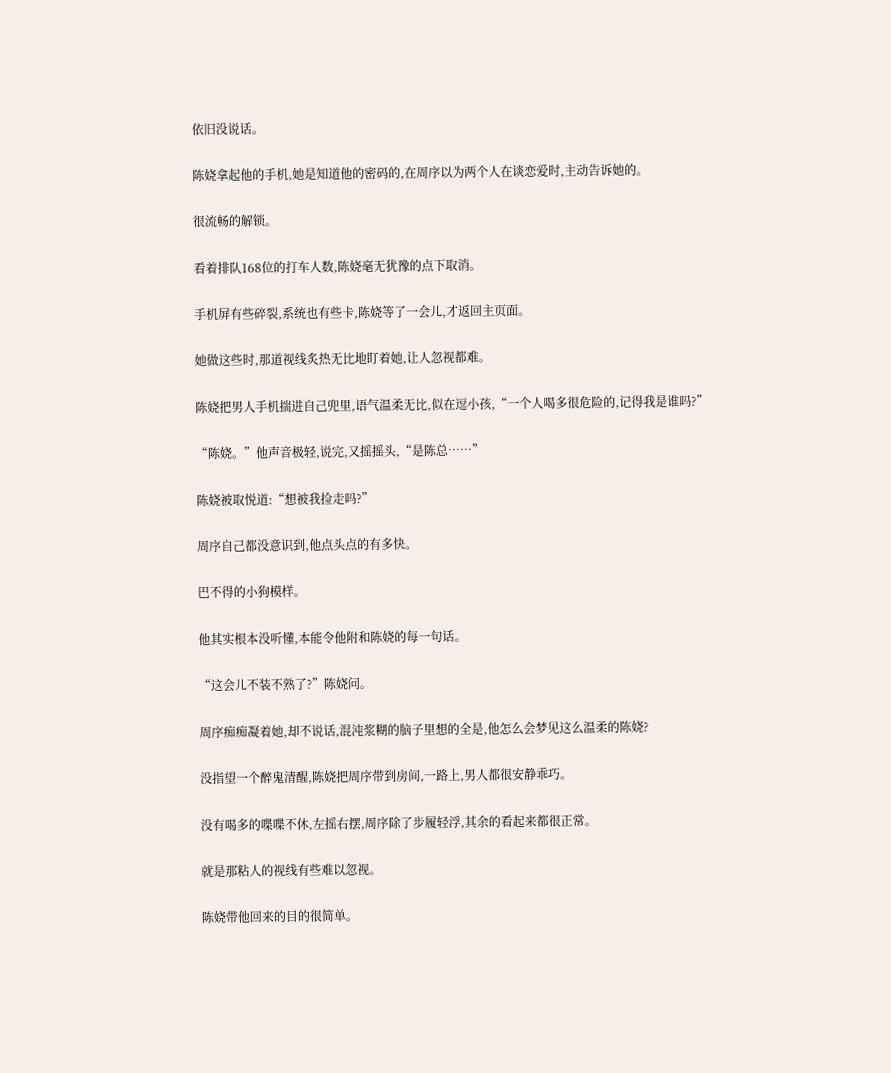依旧没说话。

陈娆拿起他的手机,她是知道他的密码的,在周序以为两个人在谈恋爱时,主动告诉她的。

很流畅的解锁。

看着排队168位的打车人数,陈娆毫无犹豫的点下取消。

手机屏有些碎裂,系统也有些卡,陈娆等了一会儿,才返回主页面。

她做这些时,那道视线炙热无比地盯着她,让人忽视都难。

陈娆把男人手机揣进自己兜里,语气温柔无比,似在逗小孩,“一个人喝多很危险的,记得我是谁吗?”

“陈娆。”他声音极轻,说完,又摇摇头,“是陈总……”

陈娆被取悦道:“想被我捡走吗?”

周序自己都没意识到,他点头点的有多快。

巴不得的小狗模样。

他其实根本没听懂,本能令他附和陈娆的每一句话。

“这会儿不装不熟了?”陈娆问。

周序痴痴凝着她,却不说话,混沌浆糊的脑子里想的全是,他怎么会梦见这么温柔的陈娆?

没指望一个醉鬼清醒,陈娆把周序带到房间,一路上,男人都很安静乖巧。

没有喝多的喋喋不休,左摇右摆,周序除了步履轻浮,其余的看起来都很正常。

就是那粘人的视线有些难以忽视。

陈娆带他回来的目的很简单。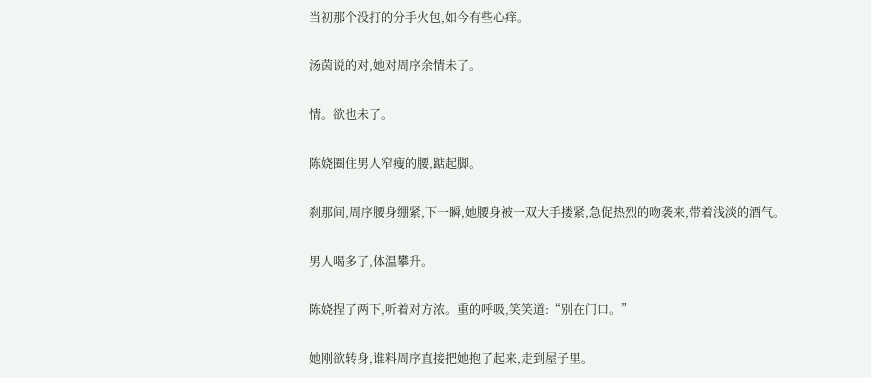当初那个没打的分手火包,如今有些心痒。

汤茵说的对,她对周序余情未了。

情。欲也未了。

陈娆圈住男人窄瘦的腰,踮起脚。

刹那间,周序腰身绷紧,下一瞬,她腰身被一双大手搂紧,急促热烈的吻袭来,带着浅淡的酒气。

男人喝多了,体温攀升。

陈娆捏了两下,听着对方浓。重的呼吸,笑笑道:“别在门口。”

她刚欲转身,谁料周序直接把她抱了起来,走到屋子里。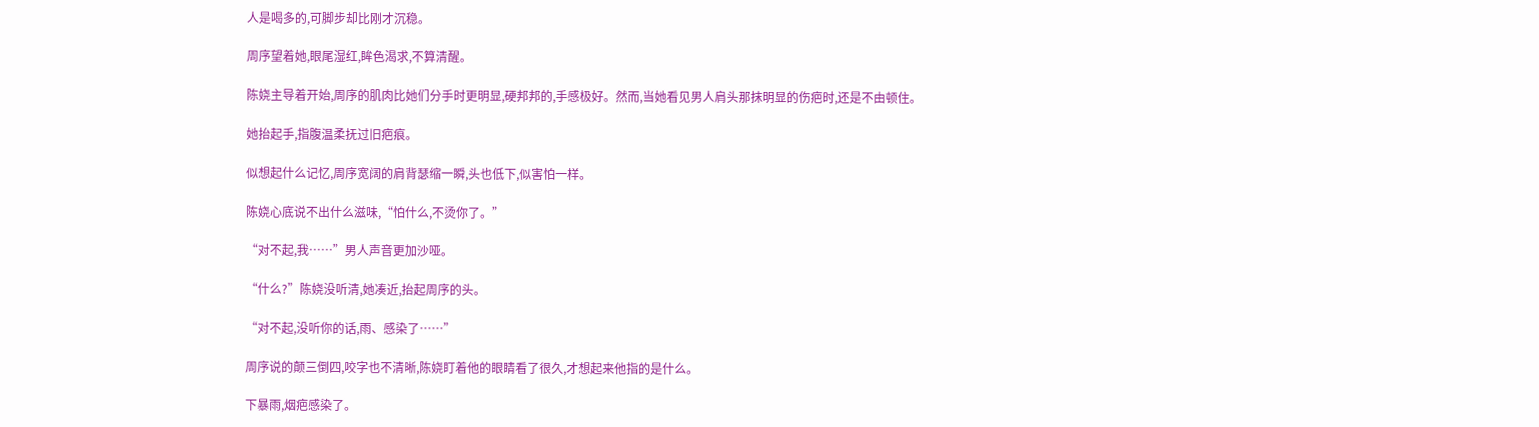人是喝多的,可脚步却比刚才沉稳。

周序望着她,眼尾湿红,眸色渴求,不算清醒。

陈娆主导着开始,周序的肌肉比她们分手时更明显,硬邦邦的,手感极好。然而,当她看见男人肩头那抹明显的伤疤时,还是不由顿住。

她抬起手,指腹温柔抚过旧疤痕。

似想起什么记忆,周序宽阔的肩背瑟缩一瞬,头也低下,似害怕一样。

陈娆心底说不出什么滋味,“怕什么,不烫你了。”

“对不起,我……”男人声音更加沙哑。

“什么?”陈娆没听清,她凑近,抬起周序的头。

“对不起,没听你的话,雨、感染了……”

周序说的颠三倒四,咬字也不清晰,陈娆盯着他的眼睛看了很久,才想起来他指的是什么。

下暴雨,烟疤感染了。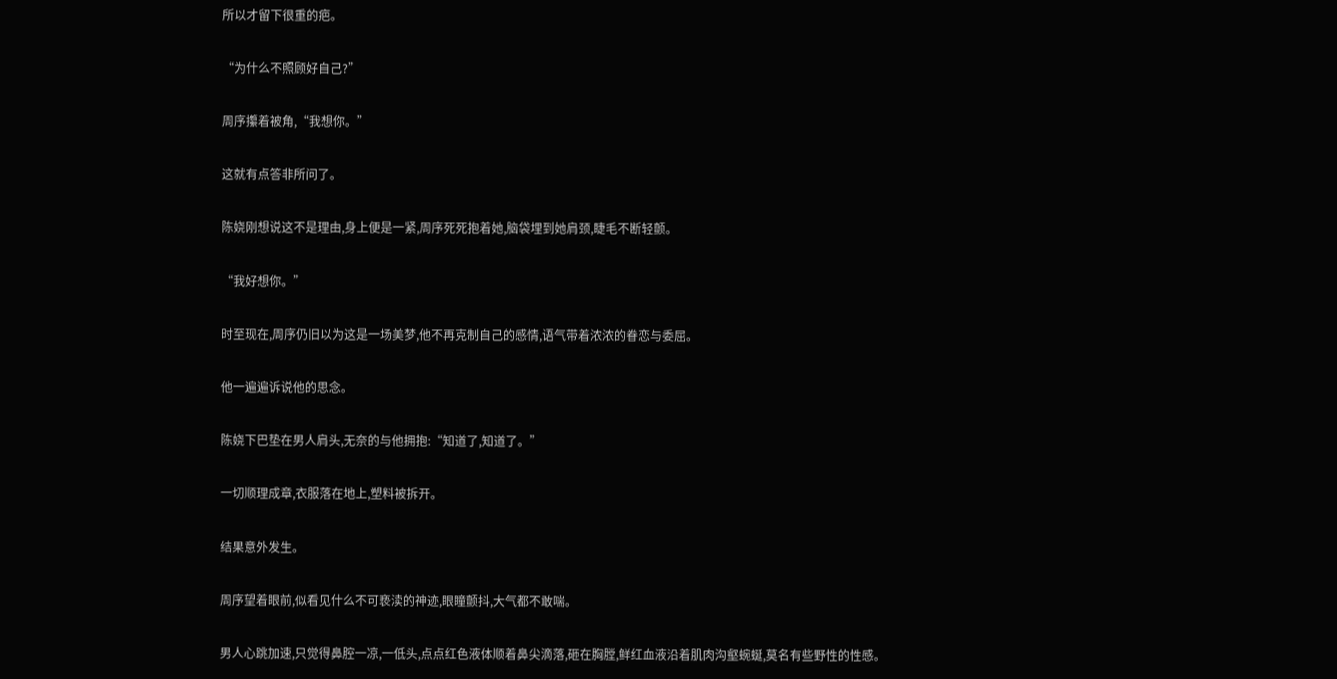所以才留下很重的疤。

“为什么不照顾好自己?”

周序攥着被角,“我想你。”

这就有点答非所问了。

陈娆刚想说这不是理由,身上便是一紧,周序死死抱着她,脑袋埋到她肩颈,睫毛不断轻颤。

“我好想你。”

时至现在,周序仍旧以为这是一场美梦,他不再克制自己的感情,语气带着浓浓的眷恋与委屈。

他一遍遍诉说他的思念。

陈娆下巴垫在男人肩头,无奈的与他拥抱:“知道了,知道了。”

一切顺理成章,衣服落在地上,塑料被拆开。

结果意外发生。

周序望着眼前,似看见什么不可亵渎的神迹,眼瞳颤抖,大气都不敢喘。

男人心跳加速,只觉得鼻腔一凉,一低头,点点红色液体顺着鼻尖滴落,砸在胸膛,鲜红血液沿着肌肉沟壑蜿蜒,莫名有些野性的性感。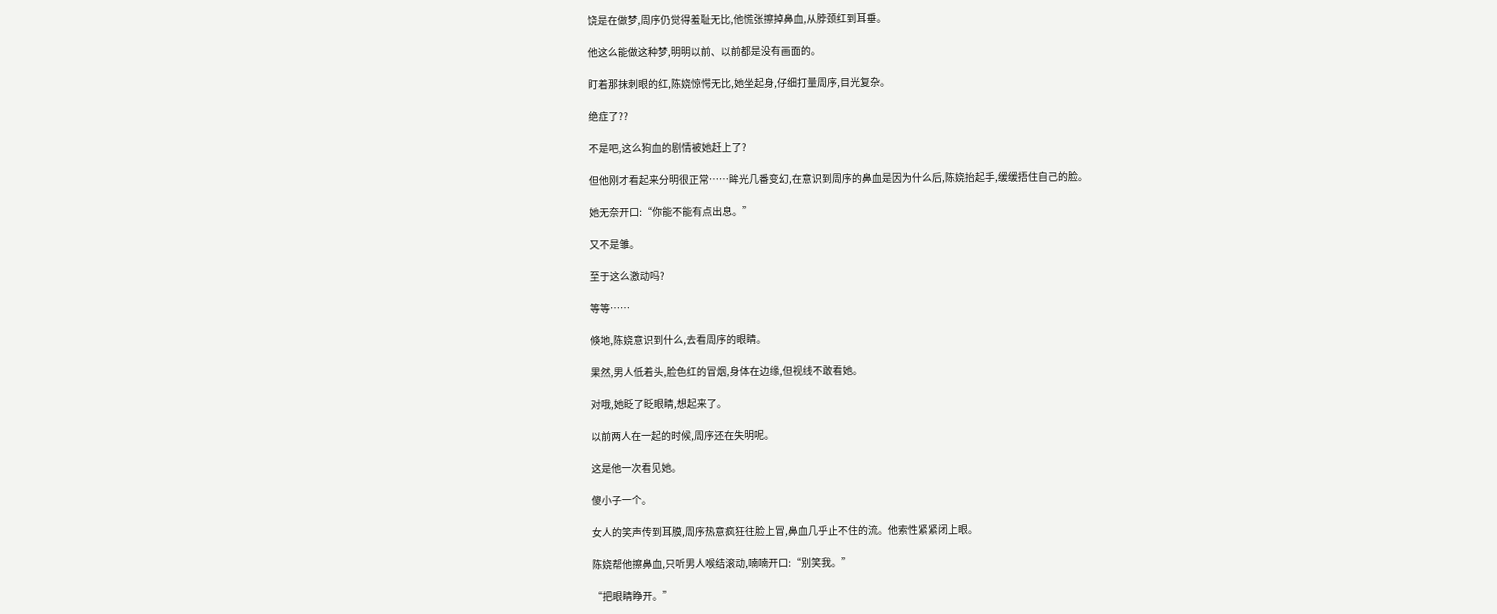饶是在做梦,周序仍觉得羞耻无比,他慌张擦掉鼻血,从脖颈红到耳垂。

他这么能做这种梦,明明以前、以前都是没有画面的。

盯着那抹刺眼的红,陈娆惊愕无比,她坐起身,仔细打量周序,目光复杂。

绝症了??

不是吧,这么狗血的剧情被她赶上了?

但他刚才看起来分明很正常……眸光几番变幻,在意识到周序的鼻血是因为什么后,陈娆抬起手,缓缓捂住自己的脸。

她无奈开口:“你能不能有点出息。”

又不是雏。

至于这么激动吗?

等等……

倏地,陈娆意识到什么,去看周序的眼睛。

果然,男人低着头,脸色红的冒烟,身体在边缘,但视线不敢看她。

对哦,她眨了眨眼睛,想起来了。

以前两人在一起的时候,周序还在失明呢。

这是他一次看见她。

傻小子一个。

女人的笑声传到耳膜,周序热意疯狂往脸上冒,鼻血几乎止不住的流。他索性紧紧闭上眼。

陈娆帮他擦鼻血,只听男人喉结滚动,喃喃开口:“别笑我。”

“把眼睛睁开。”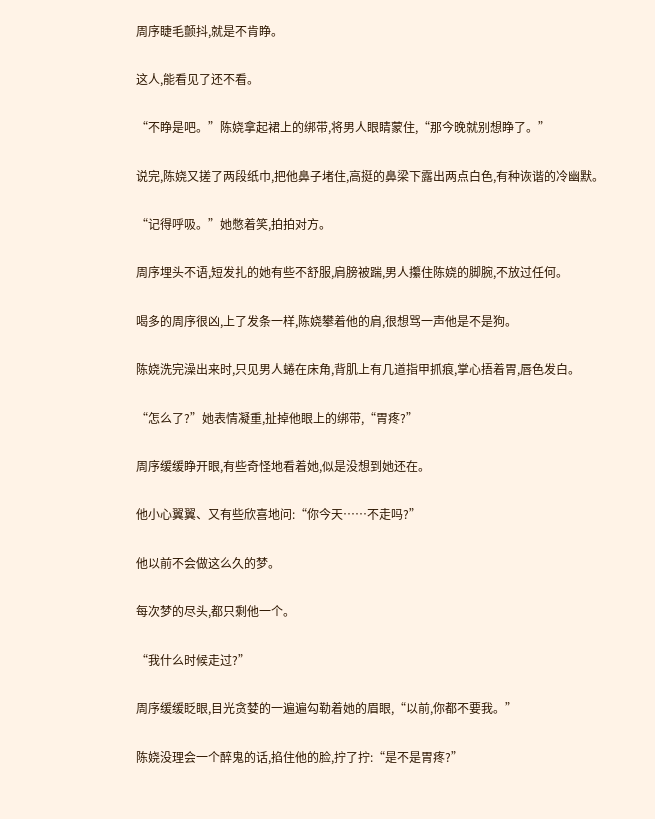周序睫毛颤抖,就是不肯睁。

这人,能看见了还不看。

“不睁是吧。”陈娆拿起裙上的绑带,将男人眼睛蒙住,“那今晚就别想睁了。”

说完,陈娆又搓了两段纸巾,把他鼻子堵住,高挺的鼻梁下露出两点白色,有种诙谐的冷幽默。

“记得呼吸。”她憋着笑,拍拍对方。

周序埋头不语,短发扎的她有些不舒服,肩膀被踹,男人攥住陈娆的脚腕,不放过任何。

喝多的周序很凶,上了发条一样,陈娆攀着他的肩,很想骂一声他是不是狗。

陈娆洗完澡出来时,只见男人蜷在床角,背肌上有几道指甲抓痕,掌心捂着胃,唇色发白。

“怎么了?”她表情凝重,扯掉他眼上的绑带,“胃疼?”

周序缓缓睁开眼,有些奇怪地看着她,似是没想到她还在。

他小心翼翼、又有些欣喜地问:“你今天……不走吗?”

他以前不会做这么久的梦。

每次梦的尽头,都只剩他一个。

“我什么时候走过?”

周序缓缓眨眼,目光贪婪的一遍遍勾勒着她的眉眼,“以前,你都不要我。”

陈娆没理会一个醉鬼的话,掐住他的脸,拧了拧:“是不是胃疼?”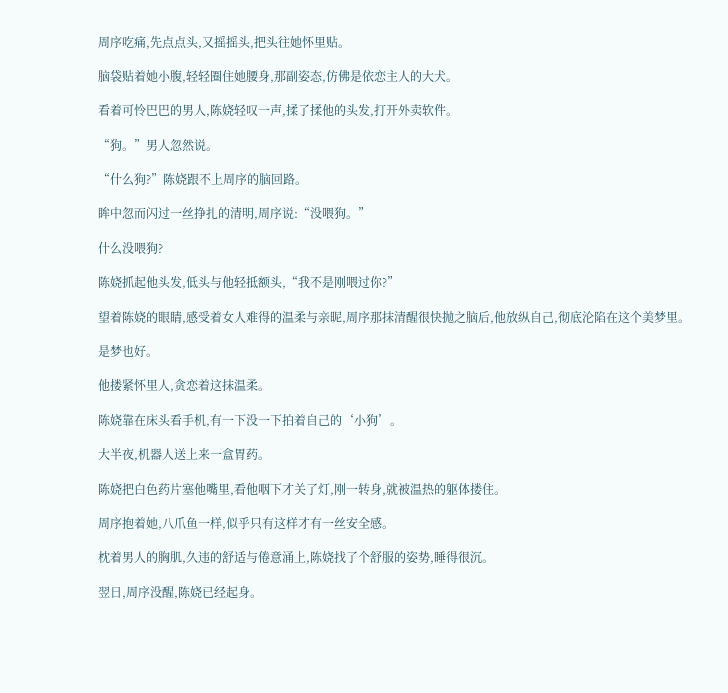周序吃痛,先点点头,又摇摇头,把头往她怀里贴。

脑袋贴着她小腹,轻轻圈住她腰身,那副姿态,仿佛是依恋主人的大犬。

看着可怜巴巴的男人,陈娆轻叹一声,揉了揉他的头发,打开外卖软件。

“狗。”男人忽然说。

“什么狗?”陈娆跟不上周序的脑回路。

眸中忽而闪过一丝挣扎的清明,周序说:“没喂狗。”

什么没喂狗?

陈娆抓起他头发,低头与他轻抵额头,“我不是刚喂过你?”

望着陈娆的眼睛,感受着女人难得的温柔与亲昵,周序那抹清醒很快抛之脑后,他放纵自己,彻底沦陷在这个美梦里。

是梦也好。

他搂紧怀里人,贪恋着这抹温柔。

陈娆靠在床头看手机,有一下没一下拍着自己的‘小狗’。

大半夜,机器人送上来一盒胃药。

陈娆把白色药片塞他嘴里,看他咽下才关了灯,刚一转身,就被温热的躯体搂住。

周序抱着她,八爪鱼一样,似乎只有这样才有一丝安全感。

枕着男人的胸肌,久违的舒适与倦意涌上,陈娆找了个舒服的姿势,睡得很沉。

翌日,周序没醒,陈娆已经起身。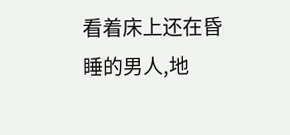看着床上还在昏睡的男人,地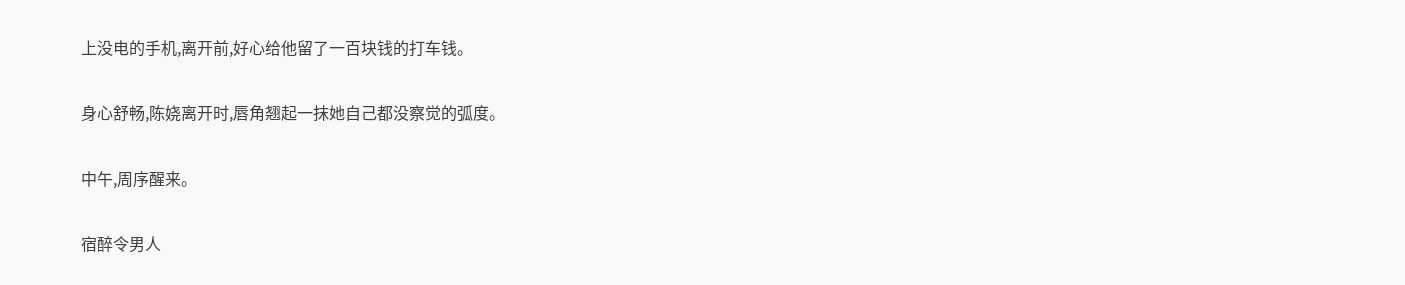上没电的手机,离开前,好心给他留了一百块钱的打车钱。

身心舒畅,陈娆离开时,唇角翘起一抹她自己都没察觉的弧度。

中午,周序醒来。

宿醉令男人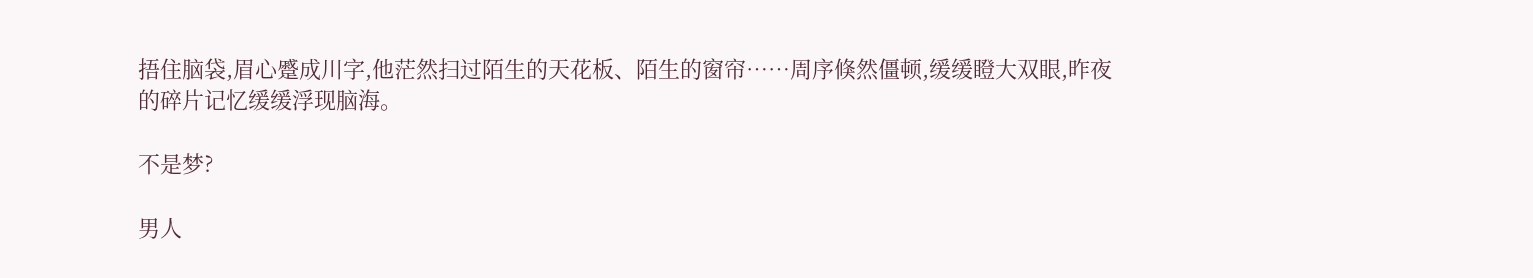捂住脑袋,眉心蹙成川字,他茫然扫过陌生的天花板、陌生的窗帘……周序倏然僵顿,缓缓瞪大双眼,昨夜的碎片记忆缓缓浮现脑海。

不是梦?

男人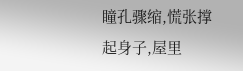瞳孔骤缩,慌张撑起身子,屋里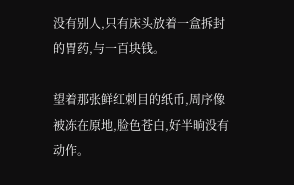没有别人,只有床头放着一盒拆封的胃药,与一百块钱。

望着那张鲜红刺目的纸币,周序像被冻在原地,脸色苍白,好半晌没有动作。